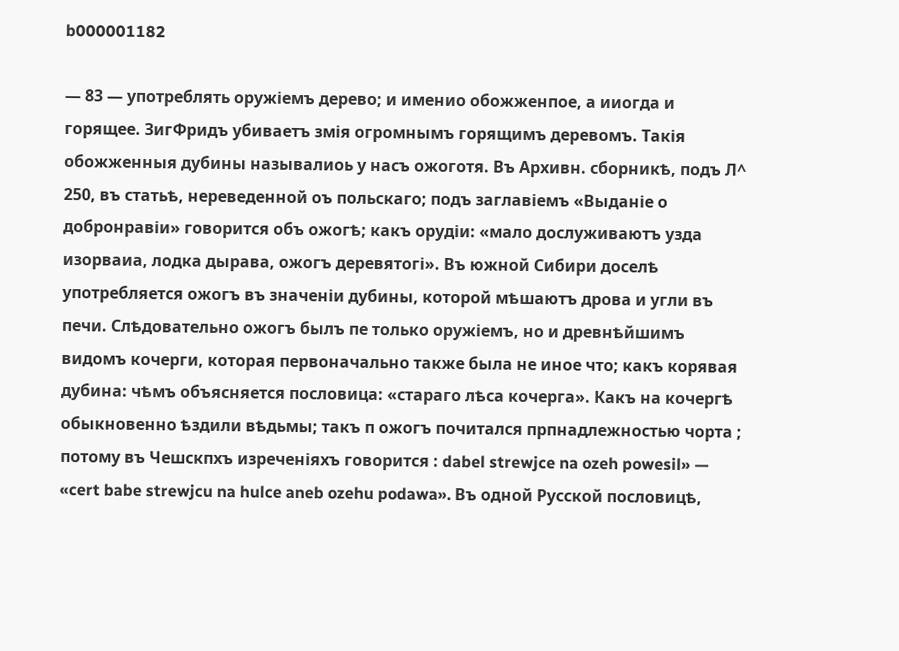b000001182

— 83 — употреблять оружіемъ дерево; и именио обожженпое, а ииогда и горящее. ЗигФридъ убиваетъ змія огромнымъ горящимъ деревомъ. Такія обожженныя дубины называлиоь у насъ ожоготя. Въ Архивн. сборникѣ, подъ Л^ 250, въ статьѣ, нереведенной оъ польскаго; подъ заглавіемъ «Выданіе о добронравіи» говорится объ ожогѣ; какъ орудіи: «мало дослуживаютъ узда изорваиа, лодка дырава, ожогъ деревятогі». Въ южной Сибири доселѣ употребляется ожогъ въ значеніи дубины, которой мѣшаютъ дрова и угли въ печи. Слѣдовательно ожогъ былъ пе только оружіемъ, но и древнѣйшимъ видомъ кочерги, которая первоначально также была не иное что; какъ корявая дубина: чѣмъ объясняется пословица: «стараго лѣса кочерга». Какъ на кочергѣ обыкновенно ѣздили вѣдьмы; такъ п ожогъ почитался прпнадлежностью чорта ; потому въ Чешскпхъ изреченіяхъ говорится : dabel strewjce na ozeh powesil» — «cert babe strewjcu na hulce aneb ozehu podawa». Въ одной Русской пословицѣ,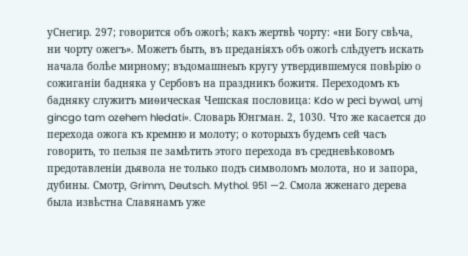уСнегир. 297; говорится объ ожогѣ; какъ жертвѣ чорту: «ни Богу свѣча, ни чорту ожегъ». Можетъ быть, въ преданіяхъ объ ожогѣ слѣдуетъ искать начала болѣе мирному; въдомашнеыъ кругу утвердившемуся повѣрію о сожиганіи бадняка у Сербовъ на праздникъ божитя. Переходомъ къ бадняку служитъ миѳическая Чешская пословица: Kdo w ресі bywal, umj gincgo tam ozehem hledati». Словарь Юнгман. 2, 1030. Что же касается до перехода ожога къ кремню и молоту; о которыхъ будемъ сей часъ говорить, то пельзя пе замѣтить этого перехода въ средневѣковомъ предотавленіи дьявола не только подъ символомъ молота, но и запора, дубины. Смотр, Grimm, Deutsch. Mythol. 951 —2. Смола жженаго дерева была извѣстна Славянамъ уже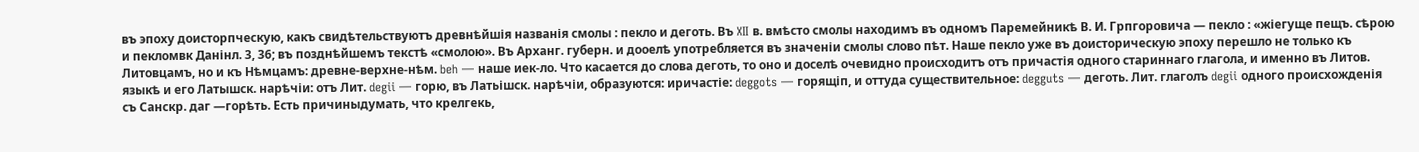въ эпоху доисторпческую, какъ свидѣтельствуютъ древнѣйшія названія смолы : пекло и деготь. Въ XII в. вмѣсто смолы находимъ въ одномъ Паремейникѣ В. И. Грпгоровича — пекло : «жіегуще пещъ. сѣрою и пекломвк Данінл. 3, 36; въ позднѣйшемъ текстѣ «смолою». Въ Арханг. губерн. и дооелѣ употребляется въ значеніи смолы слово пѣт. Наше пекло уже въ доисторическую эпоху перешло не только къ Литовцамъ, но и къ Нѣмцамъ: древне-верхне-нѣм. beh — наше иек-ло. Что касается до слова деготь, то оно и доселѣ очевидно происходитъ отъ причастія одного стариннаго глагола, и именно въ Литов. языкѣ и его Латышск. нарѣчіи: отъ Лит. degii — горю, въ Латьішск. нарѣчіи, образуются: иричастіе: deggots — горящіп, и оттуда существительное: degguts — деготь. Лит. глаголъ degii одного происхожденія съ Санскр. даг —горѣть. Есть причиныдумать, что крелгекь,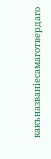какъназваніесамаготвердаго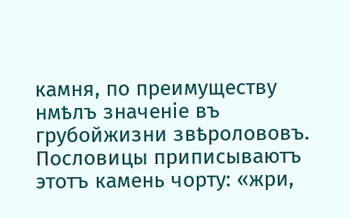камня, по преимуществу нмѣлъ значеніе въ грубойжизни звѣролововъ. Пословицы приписываютъ этотъ камень чорту: «жри,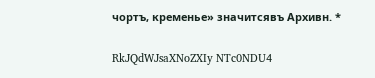чортъ, кременье» значитсявъ Архивн. *

RkJQdWJsaXNoZXIy NTc0NDU4